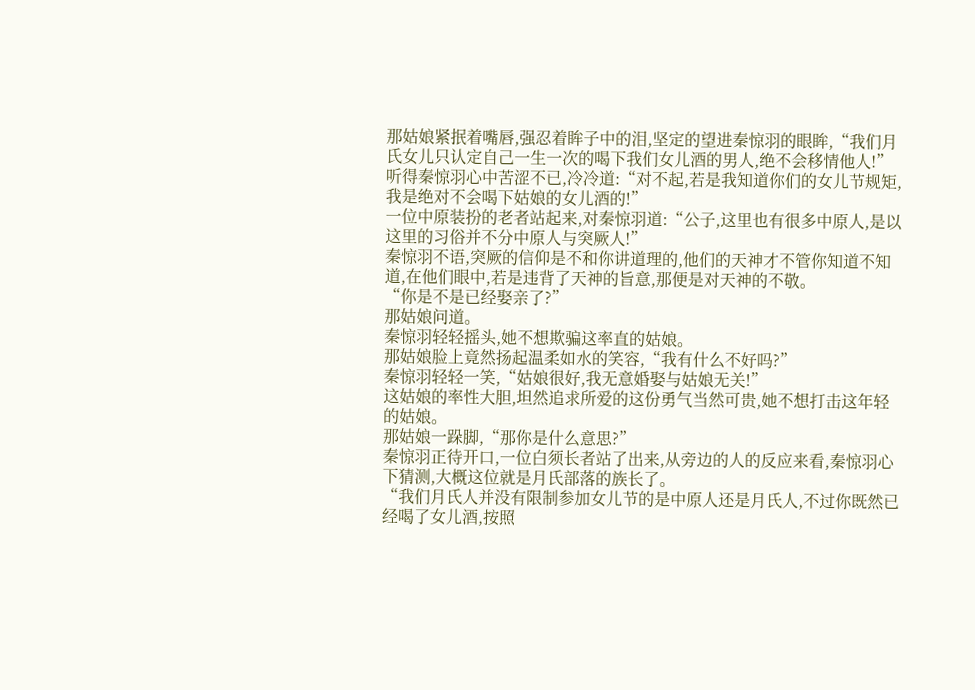那姑娘紧抿着嘴唇,强忍着眸子中的泪,坚定的望进秦惊羽的眼眸,“我们月氏女儿只认定自己一生一次的喝下我们女儿酒的男人,绝不会移情他人!”
听得秦惊羽心中苦涩不已,冷冷道:“对不起,若是我知道你们的女儿节规矩,我是绝对不会喝下姑娘的女儿酒的!”
一位中原装扮的老者站起来,对秦惊羽道:“公子,这里也有很多中原人,是以这里的习俗并不分中原人与突厥人!”
秦惊羽不语,突厥的信仰是不和你讲道理的,他们的天神才不管你知道不知道,在他们眼中,若是违背了天神的旨意,那便是对天神的不敬。
“你是不是已经娶亲了?”
那姑娘问道。
秦惊羽轻轻摇头,她不想欺骗这率直的姑娘。
那姑娘脸上竟然扬起温柔如水的笑容,“我有什么不好吗?”
秦惊羽轻轻一笑,“姑娘很好,我无意婚娶与姑娘无关!”
这姑娘的率性大胆,坦然追求所爱的这份勇气当然可贵,她不想打击这年轻的姑娘。
那姑娘一跺脚,“那你是什么意思?”
秦惊羽正待开口,一位白须长者站了出来,从旁边的人的反应来看,秦惊羽心下猜测,大概这位就是月氏部落的族长了。
“我们月氏人并没有限制参加女儿节的是中原人还是月氏人,不过你既然已经喝了女儿酒,按照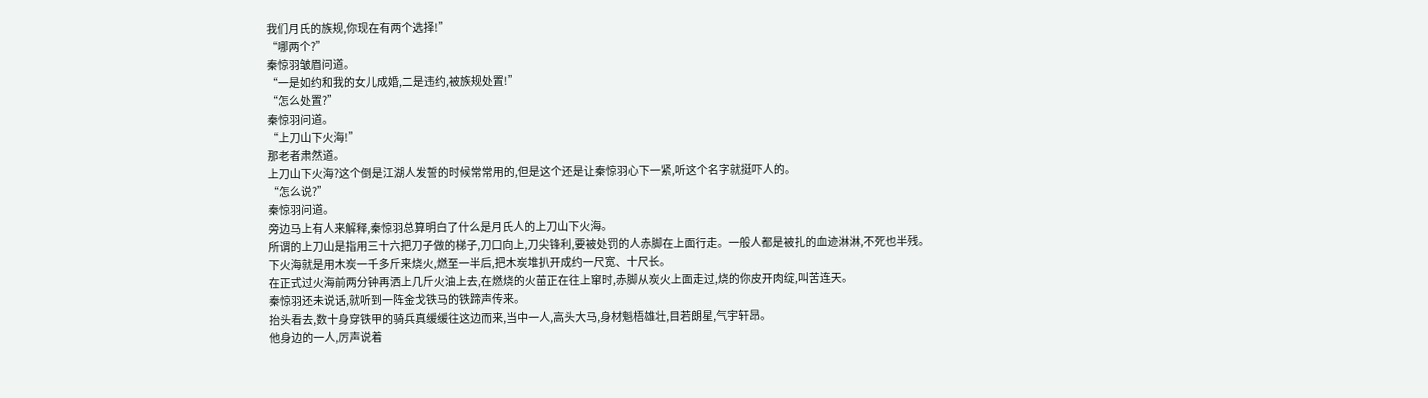我们月氏的族规,你现在有两个选择!”
“哪两个?”
秦惊羽皱眉问道。
“一是如约和我的女儿成婚,二是违约,被族规处置!”
“怎么处置?”
秦惊羽问道。
“上刀山下火海!”
那老者肃然道。
上刀山下火海?这个倒是江湖人发誓的时候常常用的,但是这个还是让秦惊羽心下一紧,听这个名字就挺吓人的。
“怎么说?”
秦惊羽问道。
旁边马上有人来解释,秦惊羽总算明白了什么是月氏人的上刀山下火海。
所谓的上刀山是指用三十六把刀子做的梯子,刀口向上,刀尖锋利,要被处罚的人赤脚在上面行走。一般人都是被扎的血迹淋淋,不死也半残。
下火海就是用木炭一千多斤来烧火,燃至一半后,把木炭堆扒开成约一尺宽、十尺长。
在正式过火海前两分钟再洒上几斤火油上去,在燃烧的火苗正在往上窜时,赤脚从炭火上面走过,烧的你皮开肉绽,叫苦连天。
秦惊羽还未说话,就听到一阵金戈铁马的铁蹄声传来。
抬头看去,数十身穿铁甲的骑兵真缓缓往这边而来,当中一人,高头大马,身材魁梧雄壮,目若朗星,气宇轩昂。
他身边的一人,厉声说着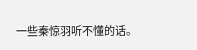一些秦惊羽听不懂的话。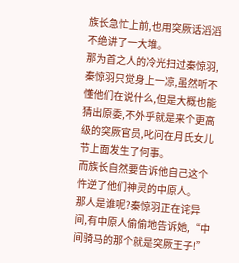族长急忙上前,也用突厥话滔滔不绝讲了一大堆。
那为首之人的冷光扫过秦惊羽,秦惊羽只觉身上一凉,虽然听不懂他们在说什么,但是大概也能猜出原委,不外乎就是来个更高级的突厥官员,叱问在月氏女儿节上面发生了何事。
而族长自然要告诉他自己这个忤逆了他们神灵的中原人。
那人是谁呢?秦惊羽正在诧异间,有中原人偷偷地告诉她,“中间骑马的那个就是突厥王子!”